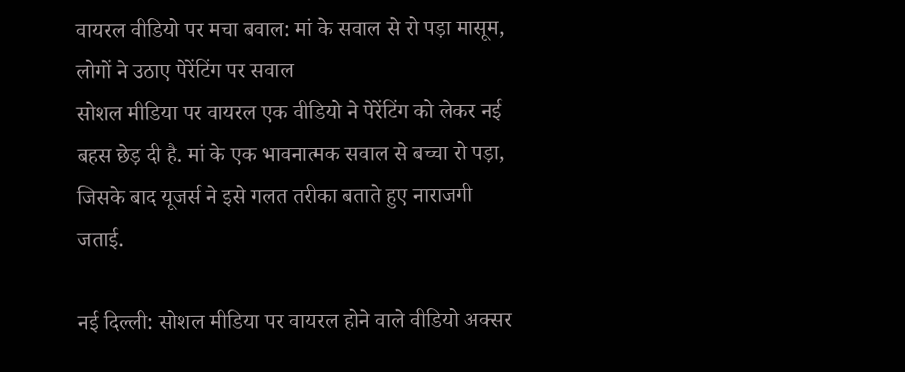वायरल वीडियो पर मचा बवाल: मां के सवाल से रो पड़ा मासूम, लोगों ने उठाए पेरेंटिंग पर सवाल
सोशल मीडिया पर वायरल एक वीडियो ने पेरेंटिंग को लेकर नई बहस छेड़ दी है. मां के एक भावनात्मक सवाल से बच्चा रो पड़ा, जिसके बाद यूजर्स ने इसे गलत तरीका बताते हुए नाराजगी जताई.

नई दिल्ली: सोशल मीडिया पर वायरल होने वाले वीडियो अक्सर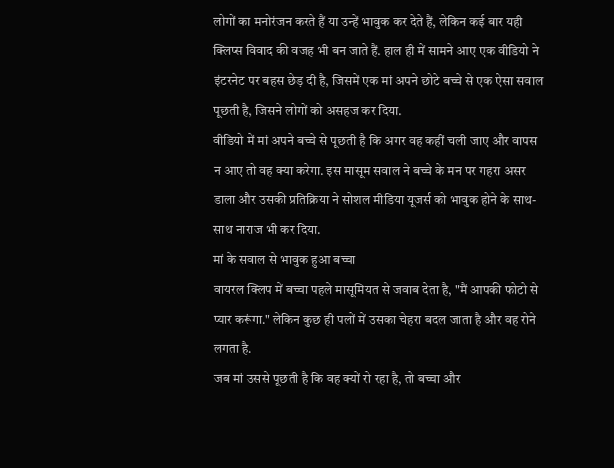लोगों का मनोरंजन करते हैं या उन्हें भावुक कर देते हैं, लेकिन कई बार यही क्लिप्स विवाद की वजह भी बन जाते हैं. हाल ही में सामने आए एक वीडियो ने इंटरनेट पर बहस छेड़ दी है, जिसमें एक मां अपने छोटे बच्चे से एक ऐसा सवाल पूछती है, जिसने लोगों को असहज कर दिया.
वीडियो में मां अपने बच्चे से पूछती है कि अगर वह कहीं चली जाए और वापस न आए तो वह क्या करेगा. इस मासूम सवाल ने बच्चे के मन पर गहरा असर डाला और उसकी प्रतिक्रिया ने सोशल मीडिया यूजर्स को भावुक होने के साथ-साथ नाराज भी कर दिया.
मां के सवाल से भावुक हुआ बच्चा
वायरल क्लिप में बच्चा पहले मासूमियत से जवाब देता है, "मैं आपकी फोटो से प्यार करूंगा." लेकिन कुछ ही पलों में उसका चेहरा बदल जाता है और वह रोने लगता है.
जब मां उससे पूछती है कि वह क्यों रो रहा है, तो बच्चा और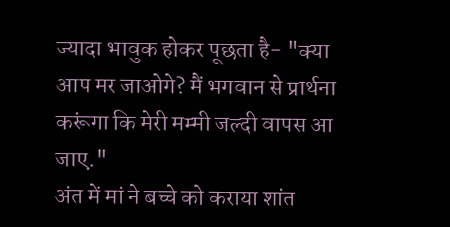ज्यादा भावुक होकर पूछता है- "क्या आप मर जाओगे? मैं भगवान से प्रार्थना करूंगा कि मेरी मम्मी जल्दी वापस आ जाए."
अंत में मां ने बच्चे को कराया शांत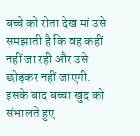बच्चे को रोता देख मां उसे समझाती है कि वह कहीं नहीं जा रही और उसे छोड़कर नहीं जाएगी. इसके बाद बच्चा खुद को संभालते हुए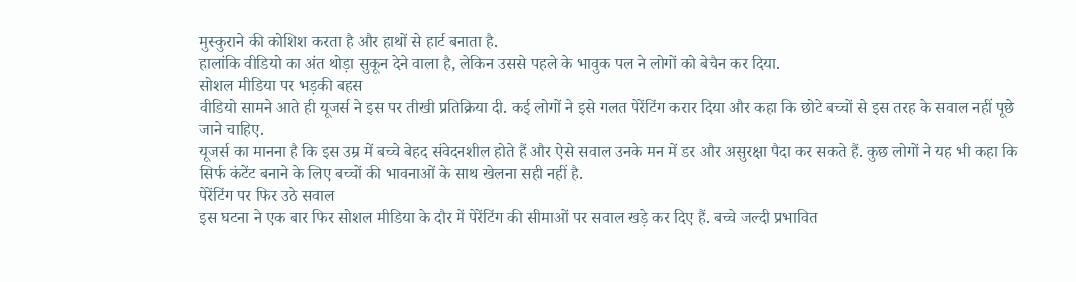मुस्कुराने की कोशिश करता है और हाथों से हार्ट बनाता है.
हालांकि वीडियो का अंत थोड़ा सुकून देने वाला है, लेकिन उससे पहले के भावुक पल ने लोगों को बेचैन कर दिया.
सोशल मीडिया पर भड़की बहस
वीडियो सामने आते ही यूजर्स ने इस पर तीखी प्रतिक्रिया दी. कई लोगों ने इसे गलत पेरेंटिंग करार दिया और कहा कि छोटे बच्चों से इस तरह के सवाल नहीं पूछे जाने चाहिए.
यूजर्स का मानना है कि इस उम्र में बच्चे बेहद संवेदनशील होते हैं और ऐसे सवाल उनके मन में डर और असुरक्षा पैदा कर सकते हैं. कुछ लोगों ने यह भी कहा कि सिर्फ कंटेंट बनाने के लिए बच्चों की भावनाओं के साथ खेलना सही नहीं है.
पेरेंटिंग पर फिर उठे सवाल
इस घटना ने एक बार फिर सोशल मीडिया के दौर में पेरेंटिंग की सीमाओं पर सवाल खड़े कर दिए हैं. बच्चे जल्दी प्रभावित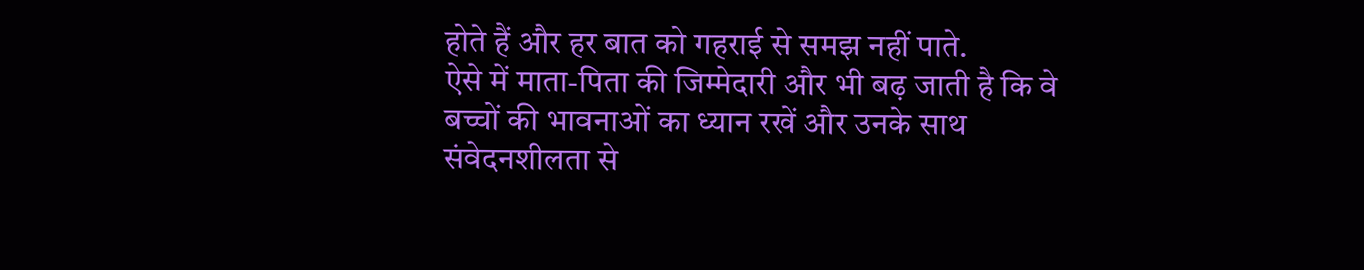होते हैं और हर बात को गहराई से समझ नहीं पाते.
ऐसे में माता-पिता की जिम्मेदारी और भी बढ़ जाती है कि वे बच्चों की भावनाओं का ध्यान रखें और उनके साथ संवेदनशीलता से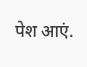पेश आएं.